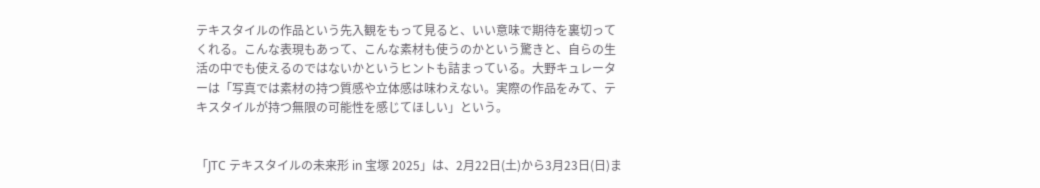テキスタイルの作品という先入観をもって見ると、いい意味で期待を裏切ってくれる。こんな表現もあって、こんな素材も使うのかという驚きと、自らの生活の中でも使えるのではないかというヒントも詰まっている。大野キュレーターは「写真では素材の持つ質感や立体感は味わえない。実際の作品をみて、テキスタイルが持つ無限の可能性を感じてほしい」という。


「JTC テキスタイルの未来形 in 宝塚 2025」は、2月22日(土)から3月23日(日)ま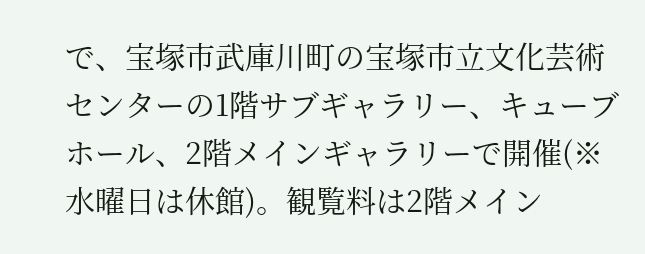で、宝塚市武庫川町の宝塚市立文化芸術センターの1階サブギャラリー、キューブホール、2階メインギャラリーで開催(※水曜日は休館)。観覧料は2階メイン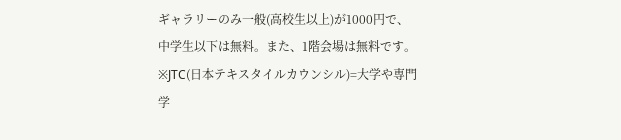ギャラリーのみ一般(高校生以上)が1000円で、中学生以下は無料。また、1階会場は無料です。
※JTC(日本テキスタイルカウンシル)=大学や専門学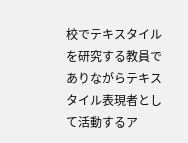校でテキスタイルを研究する教員でありながらテキスタイル表現者として活動するア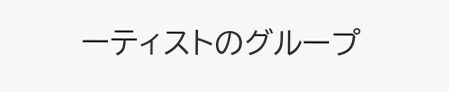ーティストのグループ